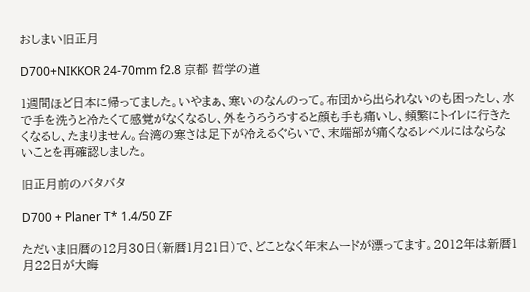おしまい旧正月

D700+NIKKOR 24-70mm f2.8 京都 哲学の道

1週間ほど日本に帰ってました。いやまぁ、寒いのなんのって。布団から出られないのも困ったし、水で手を洗うと冷たくて感覚がなくなるし、外をうろうろすると顔も手も痛いし、頻繁にトイレに行きたくなるし、たまりません。台湾の寒さは足下が冷えるぐらいで、末端部が痛くなるレベルにはならないことを再確認しました。

旧正月前のバタバタ

D700 + Planer T* 1.4/50 ZF

ただいま旧暦の12月30日(新暦1月21日)で、どことなく年末ムードが漂ってます。2012年は新暦1月22日が大晦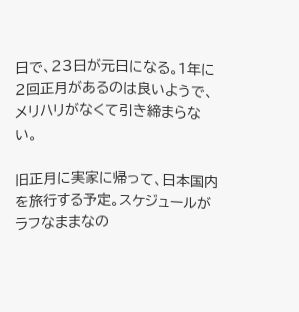日で、23日が元日になる。1年に2回正月があるのは良いようで、メリハリがなくて引き締まらない。

旧正月に実家に帰って、日本国内を旅行する予定。スケジュールがラフなままなの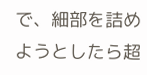で、細部を詰めようとしたら超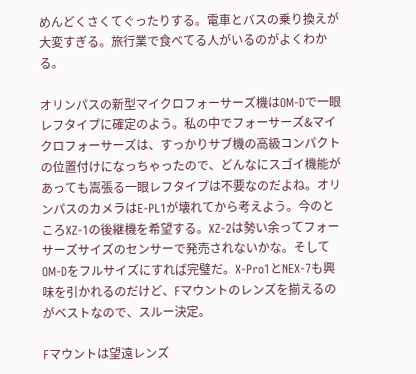めんどくさくてぐったりする。電車とバスの乗り換えが大変すぎる。旅行業で食べてる人がいるのがよくわかる。

オリンパスの新型マイクロフォーサーズ機はOM-Dで一眼レフタイプに確定のよう。私の中でフォーサーズ&マイクロフォーサーズは、すっかりサブ機の高級コンパクトの位置付けになっちゃったので、どんなにスゴイ機能があっても嵩張る一眼レフタイプは不要なのだよね。オリンパスのカメラはE-PL1が壊れてから考えよう。今のところXZ-1の後継機を希望する。XZ-2は勢い余ってフォーサーズサイズのセンサーで発売されないかな。そしてOM-Dをフルサイズにすれば完璧だ。X-Pro1とNEX-7も興味を引かれるのだけど、Fマウントのレンズを揃えるのがベストなので、スルー決定。

Fマウントは望遠レンズ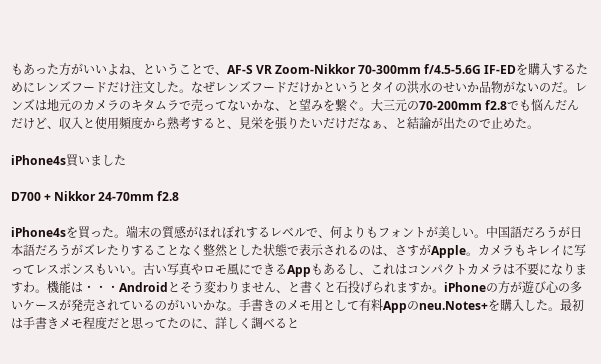もあった方がいいよね、ということで、AF-S VR Zoom-Nikkor 70-300mm f/4.5-5.6G IF-EDを購入するためにレンズフードだけ注文した。なぜレンズフードだけかというとタイの洪水のせいか品物がないのだ。レンズは地元のカメラのキタムラで売ってないかな、と望みを繋ぐ。大三元の70-200mm f2.8でも悩んだんだけど、収入と使用頻度から熟考すると、見栄を張りたいだけだなぁ、と結論が出たので止めた。

iPhone4s買いました

D700 + Nikkor 24-70mm f2.8

iPhone4sを買った。端末の質感がほれぼれするレベルで、何よりもフォントが美しい。中国語だろうが日本語だろうがズレたりすることなく整然とした状態で表示されるのは、さすがApple。カメラもキレイに写ってレスポンスもいい。古い写真やロモ風にできるAppもあるし、これはコンパクトカメラは不要になりますわ。機能は・・・Androidとそう変わりません、と書くと石投げられますか。iPhoneの方が遊び心の多いケースが発売されているのがいいかな。手書きのメモ用として有料Appのneu.Notes+を購入した。最初は手書きメモ程度だと思ってたのに、詳しく調べると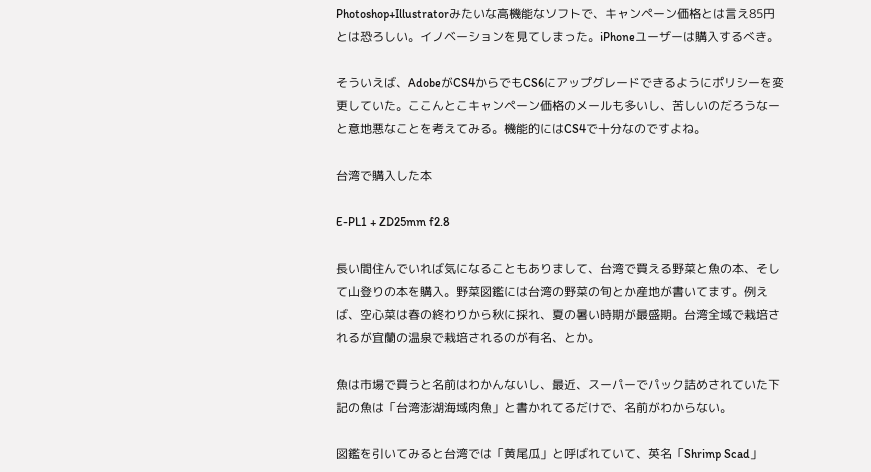Photoshop+Illustratorみたいな高機能なソフトで、キャンペーン価格とは言え85円とは恐ろしい。イノベーションを見てしまった。iPhoneユーザーは購入するべき。

そういえば、AdobeがCS4からでもCS6にアップグレードできるようにポリシーを変更していた。ここんとこキャンペーン価格のメールも多いし、苦しいのだろうなーと意地悪なことを考えてみる。機能的にはCS4で十分なのですよね。

台湾で購入した本

E-PL1 + ZD25mm f2.8

長い間住んでいれば気になることもありまして、台湾で買える野菜と魚の本、そして山登りの本を購入。野菜図鑑には台湾の野菜の旬とか産地が書いてます。例えば、空心菜は春の終わりから秋に採れ、夏の暑い時期が最盛期。台湾全域で栽培されるが宜蘭の温泉で栽培されるのが有名、とか。

魚は市場で買うと名前はわかんないし、最近、スーパーでパック詰めされていた下記の魚は「台湾澎湖海域肉魚」と書かれてるだけで、名前がわからない。

図鑑を引いてみると台湾では「黄尾瓜」と呼ばれていて、英名「Shrimp Scad」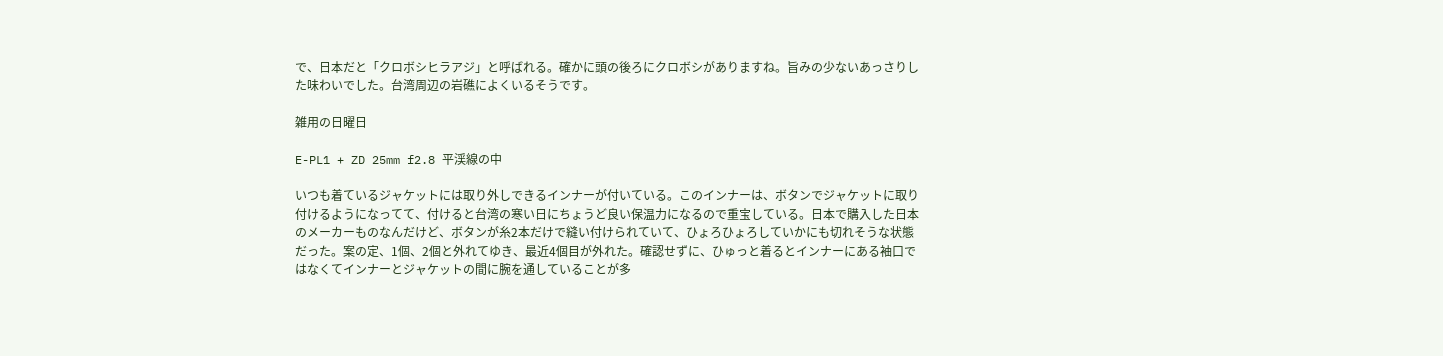で、日本だと「クロボシヒラアジ」と呼ばれる。確かに頭の後ろにクロボシがありますね。旨みの少ないあっさりした味わいでした。台湾周辺の岩礁によくいるそうです。

雑用の日曜日

E-PL1 + ZD 25mm f2.8 平渓線の中

いつも着ているジャケットには取り外しできるインナーが付いている。このインナーは、ボタンでジャケットに取り付けるようになってて、付けると台湾の寒い日にちょうど良い保温力になるので重宝している。日本で購入した日本のメーカーものなんだけど、ボタンが糸2本だけで縫い付けられていて、ひょろひょろしていかにも切れそうな状態だった。案の定、1個、2個と外れてゆき、最近4個目が外れた。確認せずに、ひゅっと着るとインナーにある袖口ではなくてインナーとジャケットの間に腕を通していることが多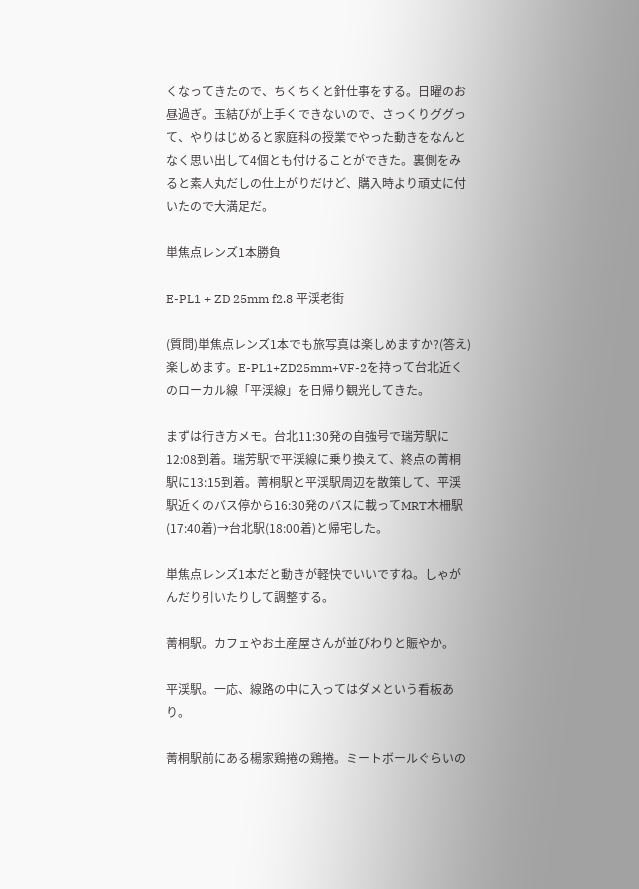くなってきたので、ちくちくと針仕事をする。日曜のお昼過ぎ。玉結びが上手くできないので、さっくりググって、やりはじめると家庭科の授業でやった動きをなんとなく思い出して4個とも付けることができた。裏側をみると素人丸だしの仕上がりだけど、購入時より頑丈に付いたので大満足だ。

単焦点レンズ1本勝負

E-PL1 + ZD 25mm f2.8 平渓老街

(質問)単焦点レンズ1本でも旅写真は楽しめますか?(答え)楽しめます。E-PL1+ZD25mm+VF-2を持って台北近くのローカル線「平渓線」を日帰り観光してきた。

まずは行き方メモ。台北11:30発の自強号で瑞芳駅に12:08到着。瑞芳駅で平渓線に乗り換えて、終点の菁桐駅に13:15到着。菁桐駅と平渓駅周辺を散策して、平渓駅近くのバス停から16:30発のバスに載ってMRT木柵駅(17:40着)→台北駅(18:00着)と帰宅した。

単焦点レンズ1本だと動きが軽快でいいですね。しゃがんだり引いたりして調整する。

菁桐駅。カフェやお土産屋さんが並びわりと賑やか。

平渓駅。一応、線路の中に入ってはダメという看板あり。

菁桐駅前にある楊家鶏捲の鶏捲。ミートボールぐらいの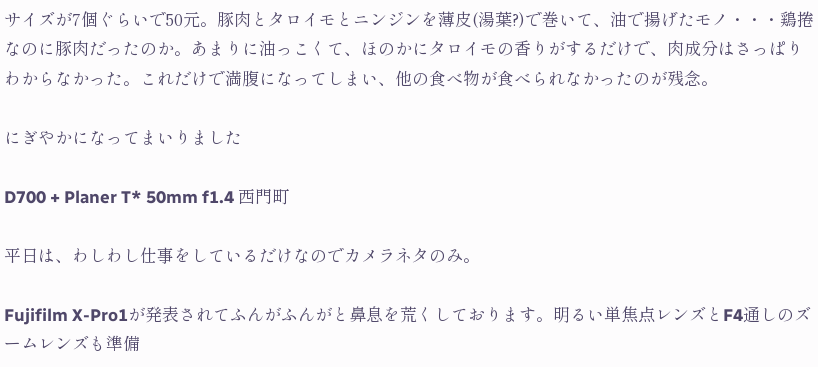サイズが7個ぐらいで50元。豚肉とタロイモとニンジンを薄皮(湯葉?)で巻いて、油で揚げたモノ・・・鶏捲なのに豚肉だったのか。あまりに油っこくて、ほのかにタロイモの香りがするだけで、肉成分はさっぱりわからなかった。これだけで満腹になってしまい、他の食べ物が食べられなかったのが残念。

にぎやかになってまいりました

D700 + Planer T* 50mm f1.4 西門町

平日は、わしわし仕事をしているだけなのでカメラネタのみ。

Fujifilm X-Pro1が発表されてふんがふんがと鼻息を荒くしております。明るい単焦点レンズとF4通しのズームレンズも準備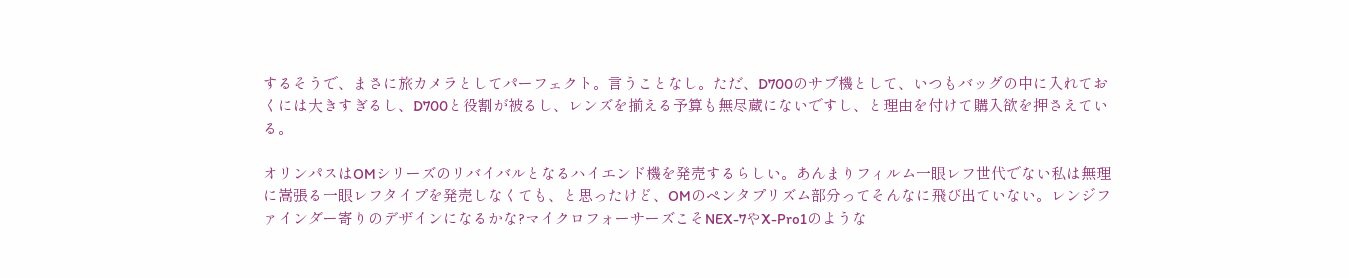するそうで、まさに旅カメラとしてパーフェクト。言うことなし。ただ、D700のサブ機として、いつもバッグの中に入れておくには大きすぎるし、D700と役割が被るし、レンズを揃える予算も無尽蔵にないですし、と理由を付けて購入欲を押さえている。

オリンパスはOMシリーズのリバイバルとなるハイエンド機を発売するらしい。あんまりフィルム一眼レフ世代でない私は無理に嵩張る一眼レフタイプを発売しなくても、と思ったけど、OMのペンタプリズム部分ってそんなに飛び出ていない。レンジファインダー寄りのデザインになるかな?マイクロフォーサーズこそNEX-7やX-Pro1のような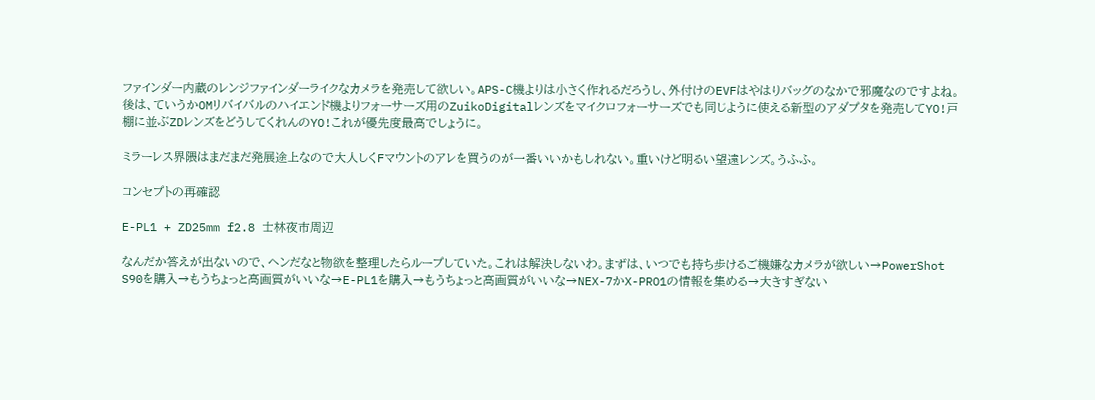ファインダー内蔵のレンジファインダーライクなカメラを発売して欲しい。APS-C機よりは小さく作れるだろうし、外付けのEVFはやはりバッグのなかで邪魔なのですよね。後は、ていうかOMリバイバルのハイエンド機よりフォーサーズ用のZuikoDigitalレンズをマイクロフォーサーズでも同じように使える新型のアダプタを発売してYO!戸棚に並ぶZDレンズをどうしてくれんのYO!これが優先度最高でしょうに。

ミラーレス界隈はまだまだ発展途上なので大人しくFマウントのアレを買うのが一番いいかもしれない。重いけど明るい望遠レンズ。うふふ。

コンセプトの再確認

E-PL1 + ZD25mm f2.8 士林夜市周辺

なんだか答えが出ないので、ヘンだなと物欲を整理したらループしていた。これは解決しないわ。まずは、いつでも持ち歩けるご機嫌なカメラが欲しい→PowerShot S90を購入→もうちょっと高画質がいいな→E-PL1を購入→もうちょっと高画質がいいな→NEX-7かX-PRO1の情報を集める→大きすぎない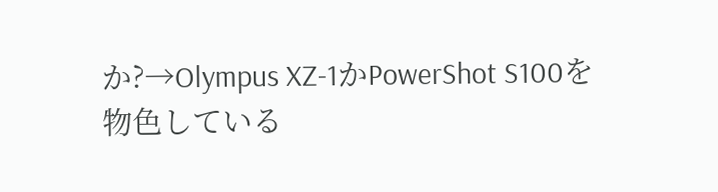か?→Olympus XZ-1かPowerShot S100を物色している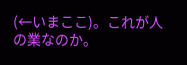(←いまここ)。これが人の業なのか。